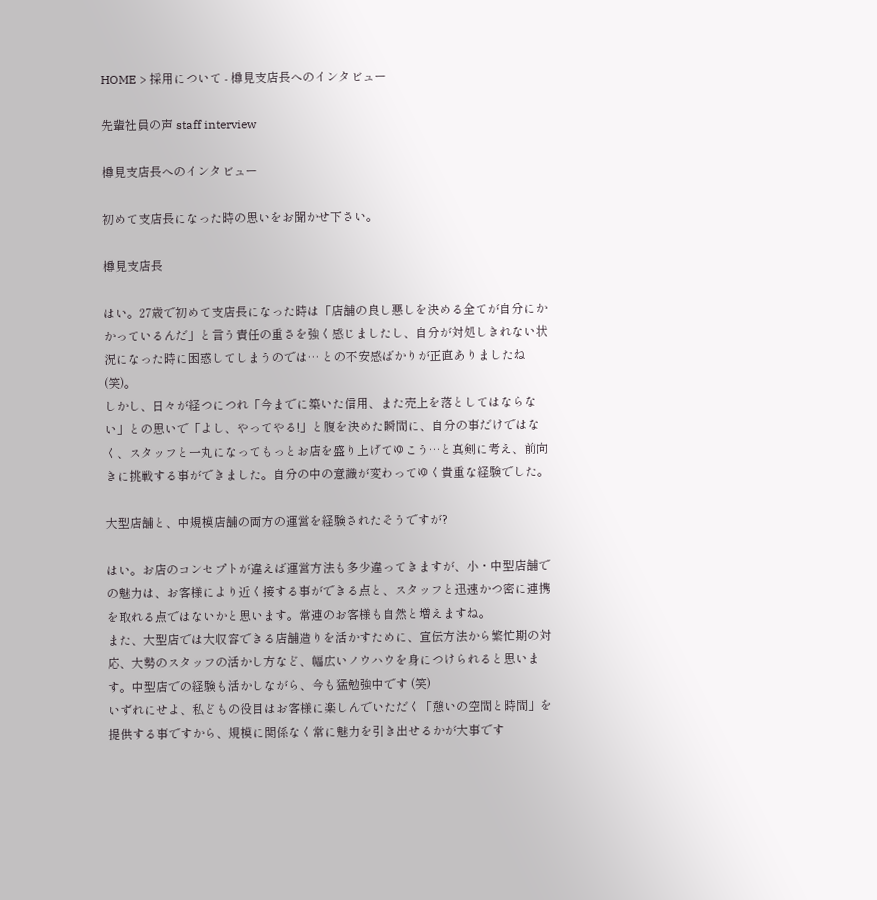HOME > 採用について - 樽見支店長へのインタビュー

先輩社員の声 staff interview

樽見支店長へのインタビュー

初めて支店長になった時の思いをお聞かせ下さい。

樽見支店長

はい。27歳で初めて支店長になった時は「店舗の良し悪しを決める全てが自分にかかっているんだ」と言う責任の重さを強く感じましたし、自分が対処しきれない状況になった時に困惑してしまうのでは… との不安感ばかりが正直ありましたね (笑)。
しかし、日々が経つにつれ「今までに築いた信用、また売上を落としてはならない」との思いで「よし、やってやる!」と腹を決めた瞬間に、自分の事だけではなく、スタッフと一丸になってもっとお店を盛り上げてゆこう…と真剣に考え、前向きに挑戦する事ができました。自分の中の意識が変わってゆく貴重な経験でした。

大型店舗と、中規模店舗の両方の運営を経験されたそうですが?

はい。お店のコンセプトが違えば運営方法も多少違ってきますが、小・中型店舗での魅力は、お客様により近く接する事ができる点と、スタッフと迅速かつ密に連携を取れる点ではないかと思います。常連のお客様も自然と増えますね。
また、大型店では大収容できる店舗造りを活かすために、宣伝方法から繁忙期の対応、大勢のスタッフの活かし方など、幅広いノウハウを身につけられると思います。中型店での経験も活かしながら、今も猛勉強中です (笑)
いずれにせよ、私どもの役目はお客様に楽しんでいただく「憩いの空間と時間」を提供する事ですから、規模に関係なく常に魅力を引き出せるかが大事です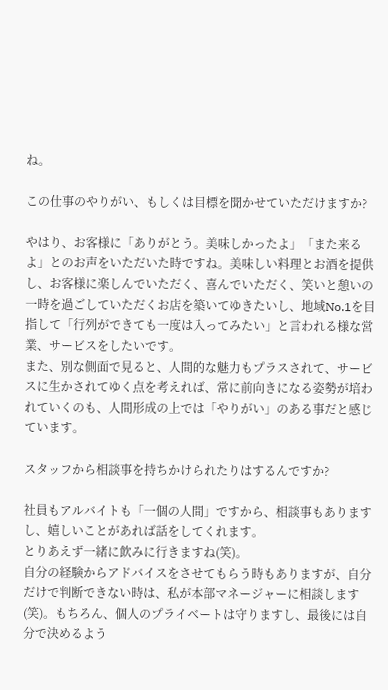ね。

この仕事のやりがい、もしくは目標を聞かせていただけますか?

やはり、お客様に「ありがとう。美味しかったよ」「また来るよ」とのお声をいただいた時ですね。美味しい料理とお酒を提供し、お客様に楽しんでいただく、喜んでいただく、笑いと憩いの一時を過ごしていただくお店を築いてゆきたいし、地域No.1を目指して「行列ができても一度は入ってみたい」と言われる様な営業、サービスをしたいです。
また、別な側面で見ると、人間的な魅力もプラスされて、サービスに生かされてゆく点を考えれば、常に前向きになる姿勢が培われていくのも、人間形成の上では「やりがい」のある事だと感じています。

スタッフから相談事を持ちかけられたりはするんですか?

社員もアルバイトも「一個の人間」ですから、相談事もありますし、嬉しいことがあれば話をしてくれます。
とりあえず一緒に飲みに行きますね(笑)。
自分の経験からアドバイスをさせてもらう時もありますが、自分だけで判断できない時は、私が本部マネージャーに相談します(笑)。もちろん、個人のプライベートは守りますし、最後には自分で決めるよう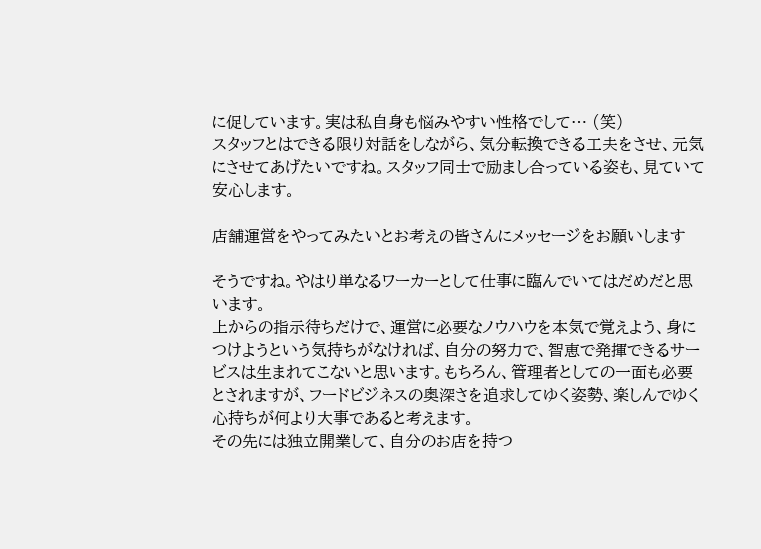に促しています。実は私自身も悩みやすい性格でして… (笑)
スタッフとはできる限り対話をしながら、気分転換できる工夫をさせ、元気にさせてあげたいですね。スタッフ同士で励まし合っている姿も、見ていて安心します。

店舗運営をやってみたいとお考えの皆さんにメッセージをお願いします

そうですね。やはり単なるワーカーとして仕事に臨んでいてはだめだと思います。
上からの指示待ちだけで、運営に必要なノウハウを本気で覚えよう、身につけようという気持ちがなければ、自分の努力で、智恵で発揮できるサービスは生まれてこないと思います。もちろん、管理者としての一面も必要とされますが、フードビジネスの奥深さを追求してゆく姿勢、楽しんでゆく心持ちが何より大事であると考えます。
その先には独立開業して、自分のお店を持つ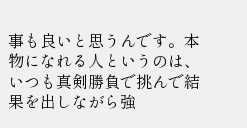事も良いと思うんです。本物になれる人というのは、いつも真剣勝負で挑んで結果を出しながら強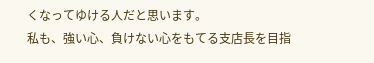くなってゆける人だと思います。
私も、強い心、負けない心をもてる支店長を目指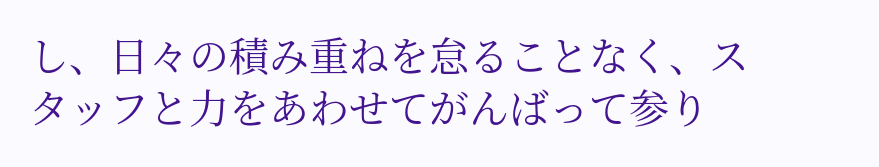し、日々の積み重ねを怠ることなく、スタッフと力をあわせてがんばって参り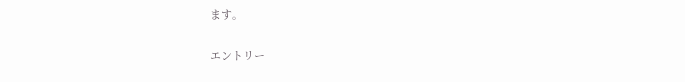ます。

エントリー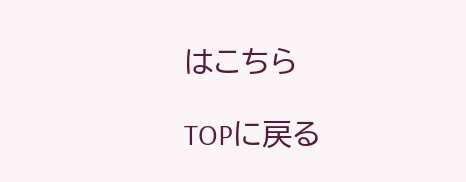はこちら

TOPに戻る